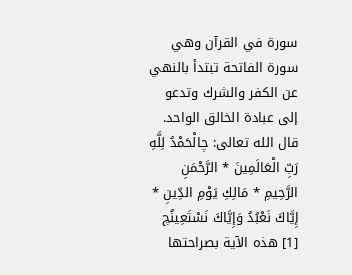سورة في القرآن وهي سورة الفاتحة تبتدأ بالنهي عن الكفر والشرك وتدعو إلى عبادة الخالق الواحد. قال الله تعالى: چالْحَمْدُ لِلَّهِ رَبِّ الْعَالَمِينَ * الرَّحْمَنِ الرَّحِيمِ * مَالِكِ يَوْمِ الدِّينِ * إِيَّاكَ نَعْبُدُ وَإِيَّاكَ نَسْتَعِينُچ [1] هذه الآية بصراحتها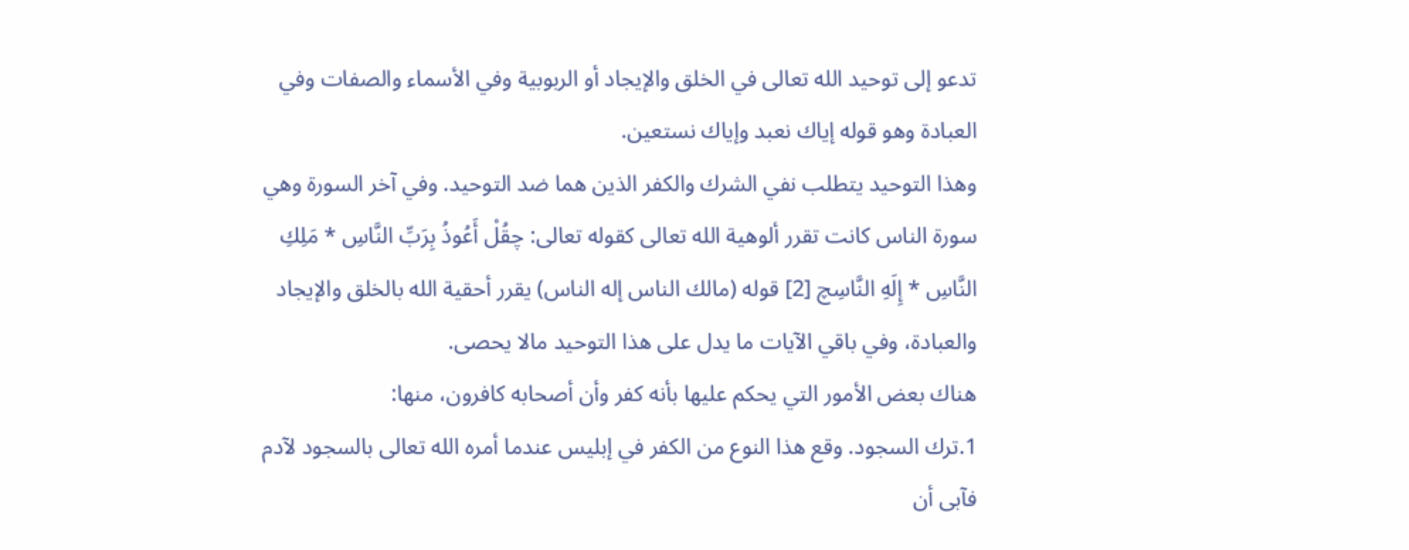تدعو إلى توحيد الله تعالى في الخلق والإيجاد أو الربوبية وفي الأسماء والصفات وفي العبادة وهو قوله إياك نعبد وإياك نستعين.
وهذا التوحيد يتطلب نفي الشرك والكفر الذين هما ضد التوحيد. وفي آخر السورة وهي سورة الناس كانت تقرر ألوهية الله تعالى كقوله تعالى: چقُلْ أَعُوذُ بِرَبِّ النَّاسِ * مَلِكِ النَّاسِ * إِلَهِ النَّاسِچ [2] قوله (مالك الناس إله الناس) يقرر أحقية الله بالخلق والإيجاد والعبادة، وفي باقي الآيات ما يدل على هذا التوحيد مالا يحصى.
هناك بعض الأمور التي يحكم عليها بأنه كفر وأن أصحابه كافرون، منها:
1.ترك السجود. وقع هذا النوع من الكفر في إبليس عندما أمره الله تعالى بالسجود لآدم فآبى أن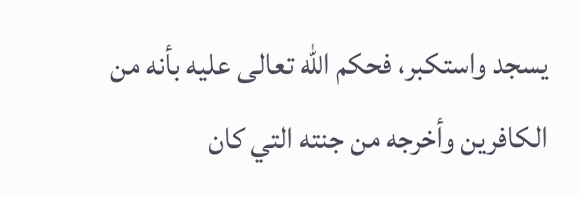يسجد واستكبر، فحكم الله تعالى عليه بأنه من الكافرين وأخرجه من جنته التي كان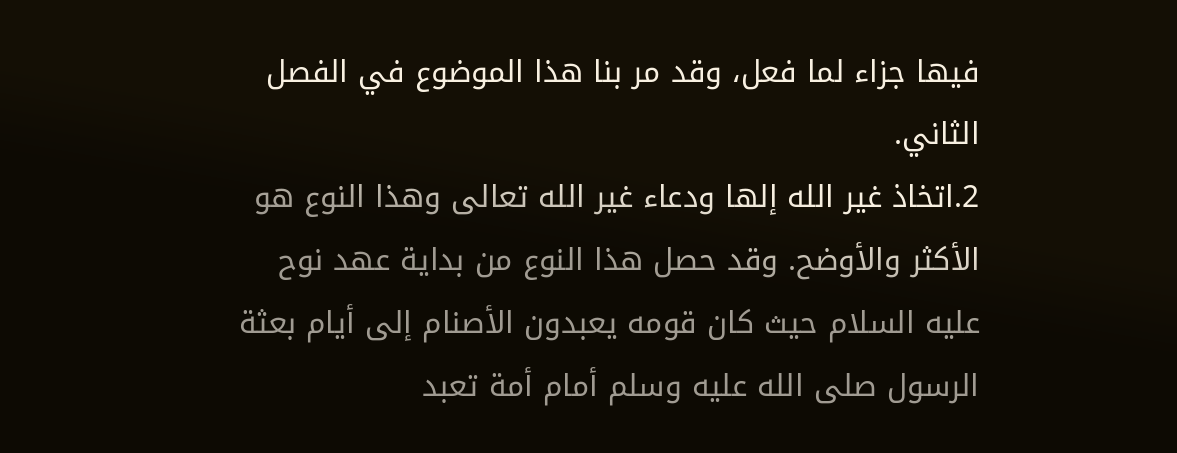فيها جزاء لما فعل، وقد مر بنا هذا الموضوع في الفصل الثاني.
2.اتخاذ غير الله إلها ودعاء غير الله تعالى وهذا النوع هو الأكثر والأوضح. وقد حصل هذا النوع من بداية عهد نوح عليه السلام حيث كان قومه يعبدون الأصنام إلى أيام بعثة الرسول صلى الله عليه وسلم أمام أمة تعبد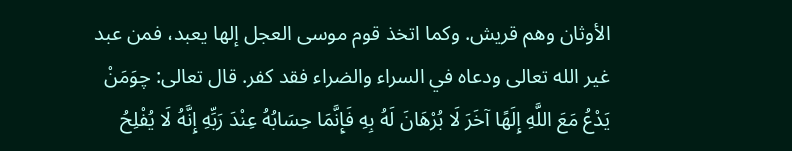الأوثان وهم قريش. وكما اتخذ قوم موسى العجل إلها يعبد، فمن عبد غير الله تعالى ودعاه في السراء والضراء فقد كفر. قال تعالى: چوَمَنْ يَدْعُ مَعَ اللَّهِ إِلَهًا آخَرَ لَا بُرْهَانَ لَهُ بِهِ فَإِنَّمَا حِسَابُهُ عِنْدَ رَبِّهِ إِنَّهُ لَا يُفْلِحُ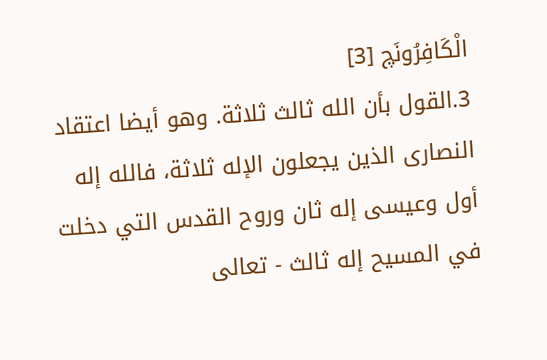الْكَافِرُونَچ [3]
3.القول بأن الله ثالث ثلاثة. وهو أيضا اعتقاد النصارى الذين يجعلون الإله ثلاثة، فالله إله أول وعيسى إله ثان وروح القدس التي دخلت في المسيح إله ثالث - تعالى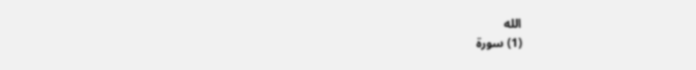الله
(1) سورة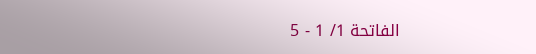الفاتحة 1/ 1 - 5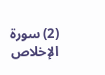(2) سورة الإخلاص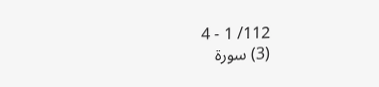112/ 1 - 4
(3) سورة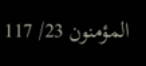المؤمنون 23/ 117